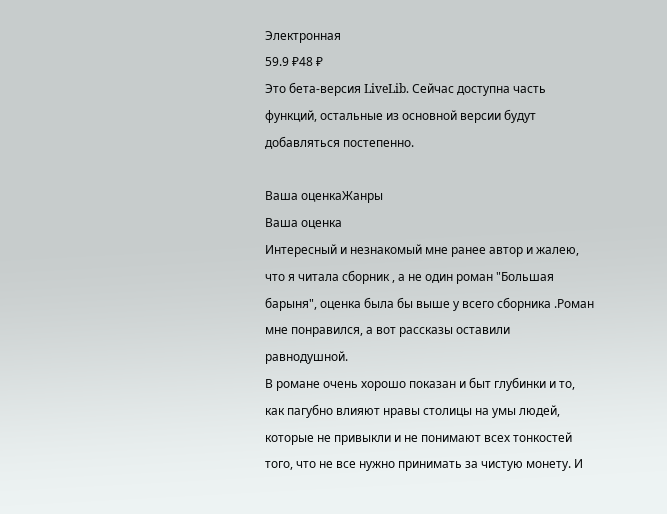Электронная
59.9 ₽48 ₽
Это бета-версия LiveLib. Сейчас доступна часть функций, остальные из основной версии будут добавляться постепенно.

Ваша оценкаЖанры
Ваша оценка
Интересный и незнакомый мне ранее автор и жалею, что я читала сборник , а не один роман "Большая барыня", оценка была бы выше у всего сборника .Роман мне понравился, а вот рассказы оставили равнодушной.
В романе очень хорошо показан и быт глубинки и то, как пагубно влияют нравы столицы на умы людей, которые не привыкли и не понимают всех тонкостей того, что не все нужно принимать за чистую монету. И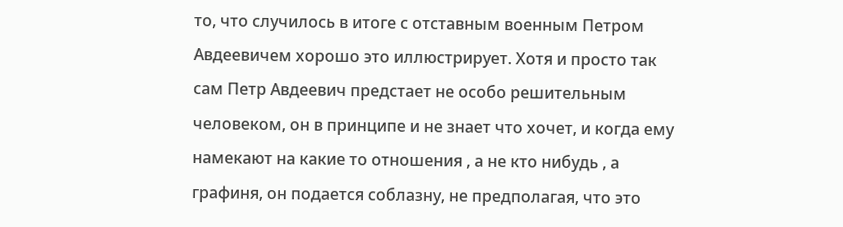то, что случилось в итоге с отставным военным Петром Авдеевичем хорошо это иллюстрирует. Хотя и просто так сам Петр Авдеевич предстает не особо решительным человеком, он в принципе и не знает что хочет, и когда ему намекают на какие то отношения , а не кто нибудь , а графиня, он подается соблазну, не предполагая, что это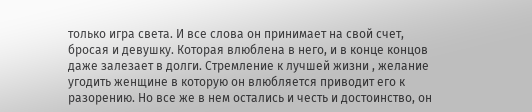только игра света. И все слова он принимает на свой счет, бросая и девушку. Которая влюблена в него, и в конце концов даже залезает в долги. Стремление к лучшей жизни , желание угодить женщине в которую он влюбляется приводит его к разорению. Но все же в нем остались и честь и достоинство, он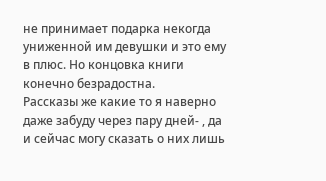не принимает подарка некогда униженной им девушки и это ему в плюс. Но концовка книги конечно безрадостна.
Рассказы же какие то я наверно даже забуду через пару дней- , да и сейчас могу сказать о них лишь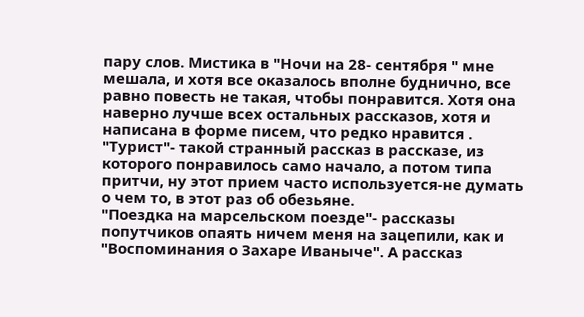пару слов. Мистика в "Ночи на 28- сентября " мне мешала, и хотя все оказалось вполне буднично, все равно повесть не такая, чтобы понравится. Хотя она наверно лучше всех остальных рассказов, хотя и написана в форме писем, что редко нравится .
"Турист"- такой странный рассказ в рассказе, из которого понравилось само начало, а потом типа притчи, ну этот прием часто используется-не думать о чем то, в этот раз об обезьяне.
"Поездка на марсельском поезде"- рассказы попутчиков опаять ничем меня на зацепили, как и "Воспоминания о Захаре Иваныче". А рассказ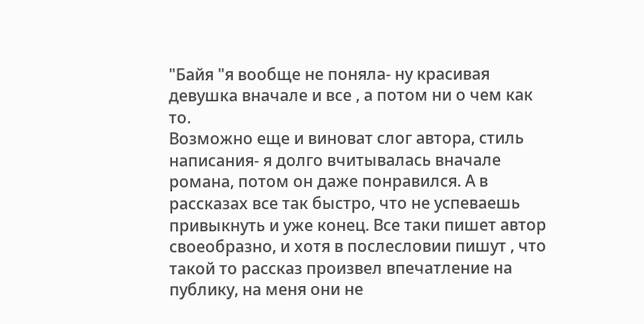"Байя "я вообще не поняла- ну красивая девушка вначале и все , а потом ни о чем как то.
Возможно еще и виноват слог автора, стиль написания- я долго вчитывалась вначале романа, потом он даже понравился. А в рассказах все так быстро, что не успеваешь привыкнуть и уже конец. Все таки пишет автор своеобразно, и хотя в послесловии пишут , что такой то рассказ произвел впечатление на публику, на меня они не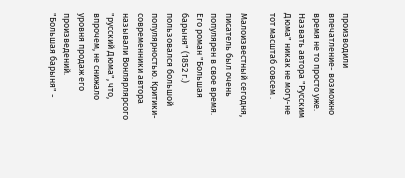производили впечатление- возможно время не то просто уже.
Назвать автора "Русским Дюма" никак не могу-не тот масштаб совсем .

Малоизвестный сегодня, писатель был очень популярен в свое время. Его роман "Большая барыня" (1852 г.) пользовался большой популярностью. Критики-современники автора называли Вонлярлярсого "русский Дюма", что, впрочем, не снижало уровня продаж его произведений.
"Большая барыня" -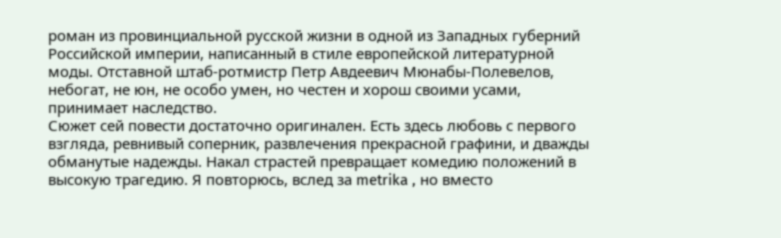роман из провинциальной русской жизни в одной из Западных губерний Российской империи, написанный в стиле европейской литературной моды. Отставной штаб-ротмистр Петр Авдеевич Мюнабы-Полевелов, небогат, не юн, не особо умен, но честен и хорош своими усами, принимает наследство.
Сюжет сей повести достаточно оригинален. Есть здесь любовь с первого взгляда, ревнивый соперник, развлечения прекрасной графини, и дважды обманутые надежды. Накал страстей превращает комедию положений в высокую трагедию. Я повторюсь, вслед за metrika , но вместо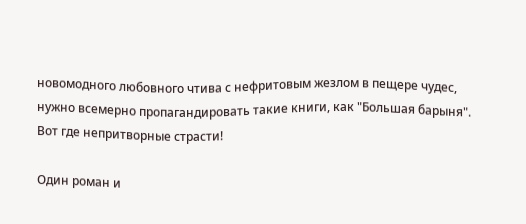новомодного любовного чтива с нефритовым жезлом в пещере чудес, нужно всемерно пропагандировать такие книги, как "Большая барыня". Вот где непритворные страсти!

Один роман и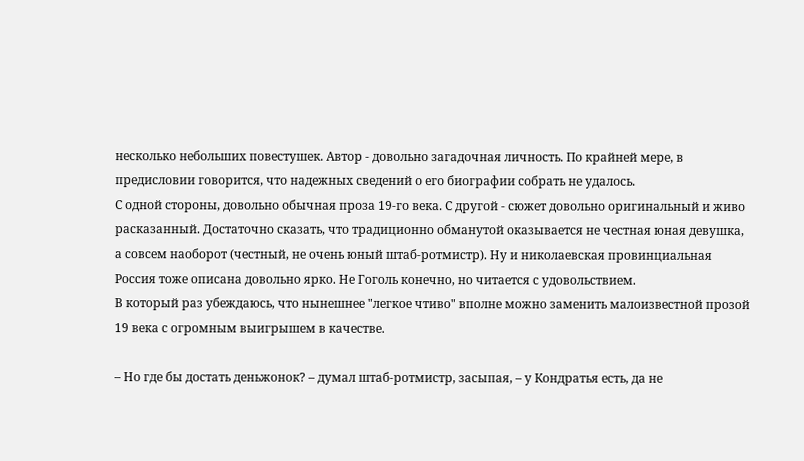несколько небольших повестушек. Автор - довольно загадочная личность. По крайней мере, в предисловии говорится, что надежных сведений о его биографии собрать не удалось.
С одной стороны, довольно обычная проза 19-го века. С другой - сюжет довольно оригинальный и живо расказанный. Достаточно сказать, что традиционно обманутой оказывается не честная юная девушка, а совсем наоборот (честный, не очень юный штаб-ротмистр). Ну и николаевская провинциальная Россия тоже описана довольно ярко. Не Гоголь конечно, но читается с удовольствием.
В который раз убеждаюсь, что нынешнее "легкое чтиво" вполне можно заменить малоизвестной прозой 19 века с огромным выигрышем в качестве.

– Но где бы достать деньжонок? – думал штаб-ротмистр, засыпая, – у Кондратья есть, да не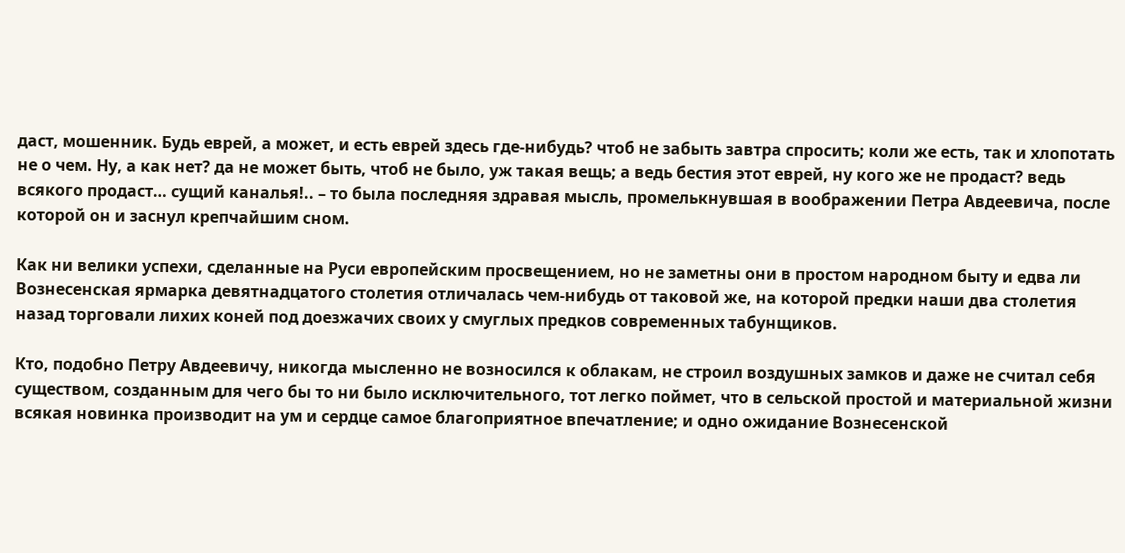даст, мошенник. Будь еврей, а может, и есть еврей здесь где-нибудь? чтоб не забыть завтра спросить; коли же есть, так и хлопотать не о чем. Ну, а как нет? да не может быть, чтоб не было, уж такая вещь; а ведь бестия этот еврей, ну кого же не продаст? ведь всякого продаст… сущий каналья!.. – то была последняя здравая мысль, промелькнувшая в воображении Петра Авдеевича, после которой он и заснул крепчайшим сном.

Как ни велики успехи, сделанные на Руси европейским просвещением, но не заметны они в простом народном быту и едва ли Вознесенская ярмарка девятнадцатого столетия отличалась чем-нибудь от таковой же, на которой предки наши два столетия назад торговали лихих коней под доезжачих своих у смуглых предков современных табунщиков.

Кто, подобно Петру Авдеевичу, никогда мысленно не возносился к облакам, не строил воздушных замков и даже не считал себя существом, созданным для чего бы то ни было исключительного, тот легко поймет, что в сельской простой и материальной жизни всякая новинка производит на ум и сердце самое благоприятное впечатление; и одно ожидание Вознесенской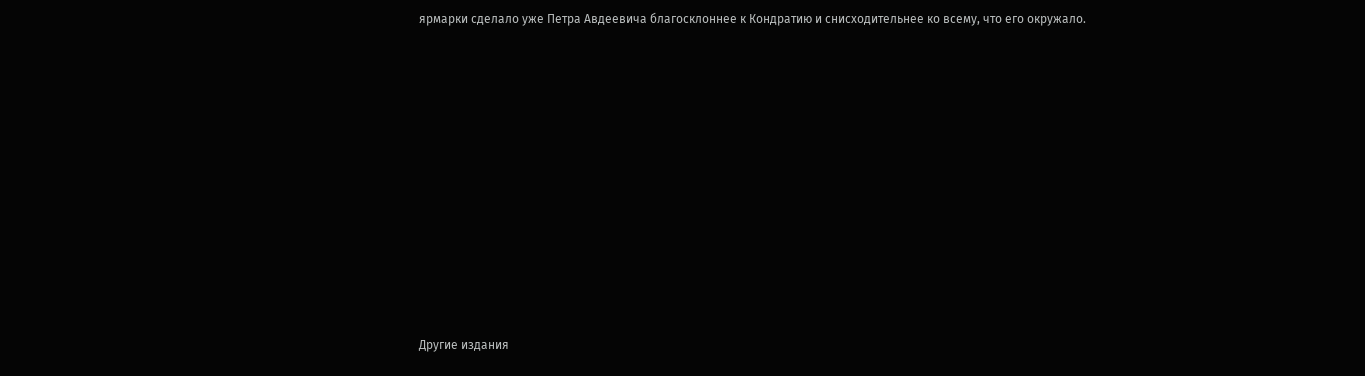ярмарки сделало уже Петра Авдеевича благосклоннее к Кондратию и снисходительнее ко всему, что его окружало.


















Другие издания